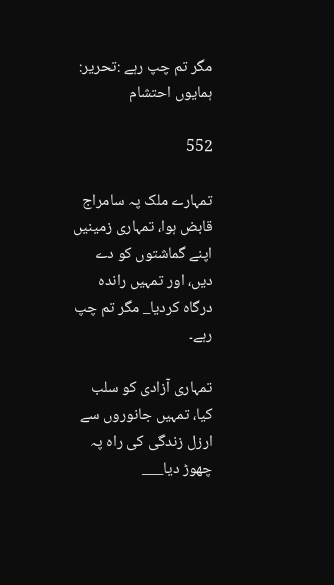مگر تم چپ رہے :تحریر: ہمایوں احتشام

552

تمہارے ملک پہ سامراج قابض ہوا، تمہاری زمینیں اپنے گماشتوں کو دے دیں، اور تمہیں راندہ درگاہ کردیا_ مگر تم چپ رہے۔

تمہاری آزادی کو سلب کیا، تمہیں جانوروں سے ارزل زندگی کی راہ پہ چھوڑ دیا___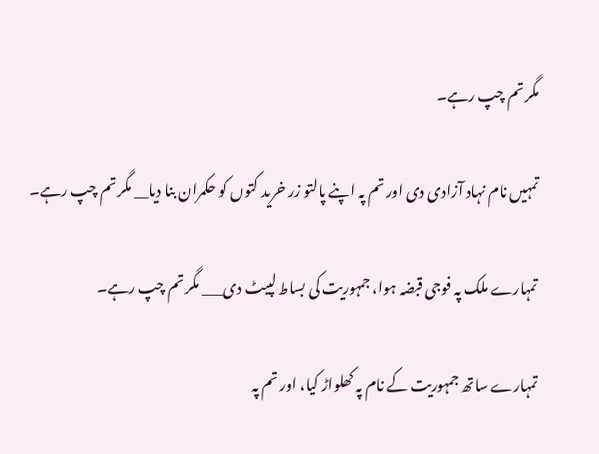مگر تم چپ رہے۔

تمہیں نام نہاد آزادی دی اور تم پہ اپنے پالتو زر خرید کتوں کو حکمران بنا دیا__ مگر تم چپ رہے۔

تمہارے ملک پہ فوجی قبضہ ہوا، جمہوریت کی بساط لپیٹ دی___ مگر تم چپ رہے۔

تمہارے ساتھ جمہوریت کے نام پہ کھلواڑ کیا، اور تم پہ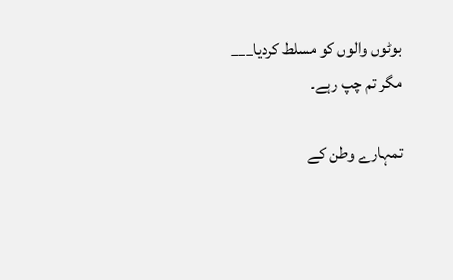بوٹوں والوں کو مسلط کردیا___ مگر تم چپ رہے۔

تمہارے وطن کے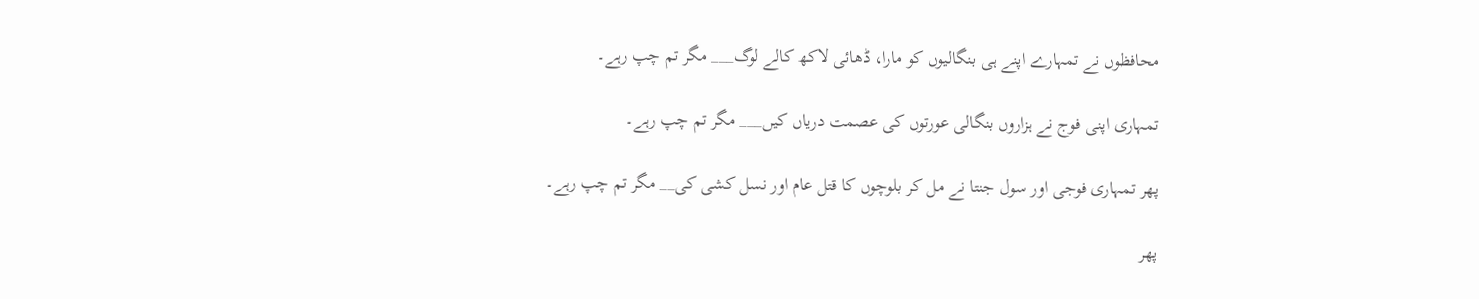محافظوں نے تمہارے اپنے ہی بنگالیوں کو مارا، ڈھائی لاکھ کالے لوگ___ مگر تم چپ رہے۔

تمہاری اپنی فوج نے ہزاروں بنگالی عورتوں کی عصمت دریاں کیں___ مگر تم چپ رہے۔

پھر تمہاری فوجی اور سول جنتا نے مل کر بلوچوں کا قتل عام اور نسل کشی کی__ مگر تم چپ رہے۔

پھر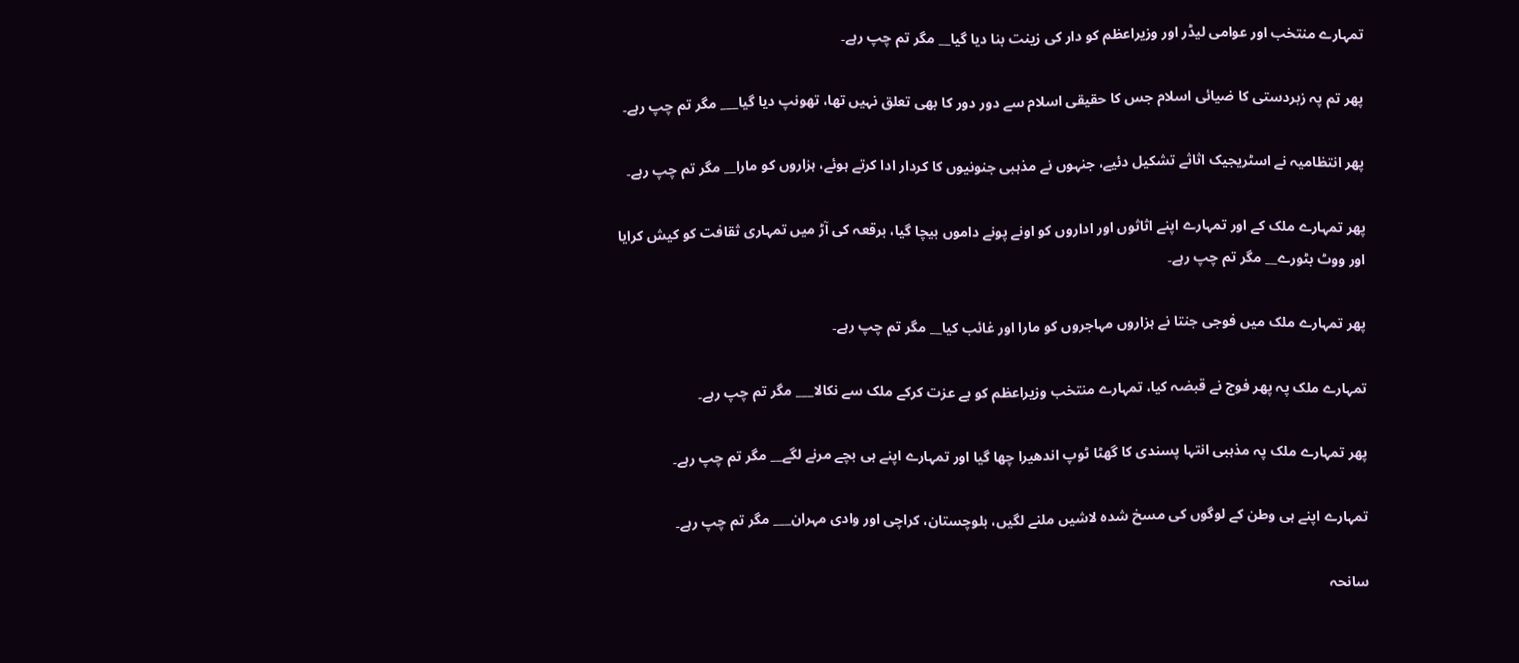تمہارے منتخب اور عوامی لیڈر اور وزیراعظم کو دار کی زینت بنا دیا گیا__ مگر تم چپ رہے۔

پھر تم پہ زبردستی کا ضیائی اسلام جس کا حقیقی اسلام سے دور دور کا بھی تعلق نہیں تھا، تھونپ دیا گیا___ مگر تم چپ رہے۔

پھر انتظامیہ نے اسٹریجیک اثاثے تشکیل دئیے، جنہوں نے مذہبی جنونیوں کا کردار ادا کرتے ہوئے، ہزاروں کو مارا__ مگر تم چپ رہے۔

پھر تمہارے ملک کے اور تمہارے اپنے اثاثوں اور اداروں کو اونے پونے داموں بیچا گیا، برقعہ کی آڑ میں تمہاری ثقافت کو کیش کرایا اور ووٹ بٹورے__ مگر تم چپ رہے۔

پھر تمہارے ملک میں فوجی جنتا نے ہزاروں مہاجروں کو مارا اور غائب کیا__ مگر تم چپ رہے۔

تمہارے ملک پہ پھر فوج نے قبضہ کیا، تمہارے منتخب وزیراعظم کو بے عزت کرکے ملک سے نکالا___ مگر تم چپ رہے۔

پھر تمہارے ملک پہ مذہبی انتہا پسندی کا گھٹا ٹوپ اندھیرا چھا گیا اور تمہارے اپنے ہی بچے مرنے لگے__ مگر تم چپ رہے۔

تمہارے اپنے ہی وطن کے لوگوں کی مسخ شدہ لاشیں ملنے لگیں، بلوچستان، کراچی اور وادی مہران___ مگر تم چپ رہے۔

سانحہ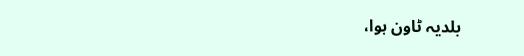بلدیہ ٹاون ہوا،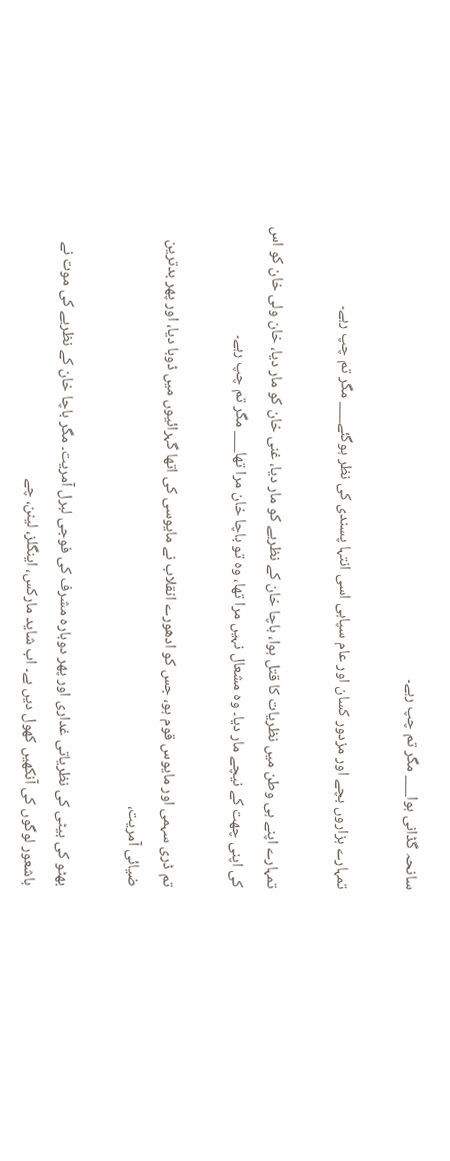سانحہ گڈانی ہوا___ مگر تم چپ رہے۔

تمہارے ہزاروں بچے اور مزدور کسان اور عام سپاہی اسی انتہا پسندی کی نظر ہوگئے___ مگر تم چپ رہے۔

تمہارے اپنے ہی وطن میں نظریات کا قتل ہوا، باچا خان کے نظریے کو مار دیا، غنی خان کو مار دیا، خان ولی خان کو اس کی اپنی چھت کے نیچے مار دیا۔ وہ مشعال نہیں مرا تھا، وہ تو باچا خان مرا تھا___ مگر تم چپ رہے۔

تم ڈری سہمی اور مایوس قوم ہو، جس کو ادھورے انقلاب نے مایوسی کی اتھا گہرائیوں میں ڈوبا دیا، اور پھر بدترین ضیائی آمریت،

بھٹو کی بیٹی کی نظریاتی غداری اور پھر دوبارہ مشرف کی فوجی لبرل آمریت۔ مگر باچا خان کے نظریے کی موت نے باشعور لوگوں کی آنکھیں کھول دیں ہے۔ اب شاید مارکس، اینگلز، لینن، چے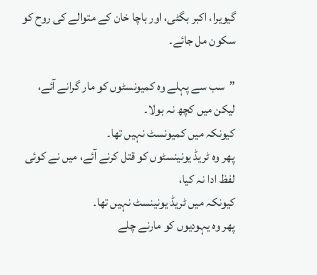گیویرا، اکبر بگٹی، اور باچا خان کے متوالے کی روح کو سکون مل جائے۔

”سب سے پہلے وہ کمیونسٹوں کو مار گرانے آئے، لیکن میں کچھ نہ بولا۔
کیونکہ میں کمیونسٹ نہیں تھا۔
پھر وہ ٹریڈ یونینسٹوں کو قتل کرنے آئے، میں نے کوئی لفظ ادا نہ کیا،
کیونکہ میں ٹریڈ یونینسٹ نہیں تھا۔
پھر وہ یہودیوں کو مارنے چلے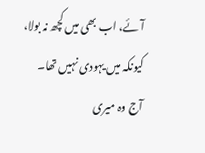آئے، اب بھی میں کچھ نہ بولا،
کیونکہ میں یہودی نہیں تھا۔
آج وہ میری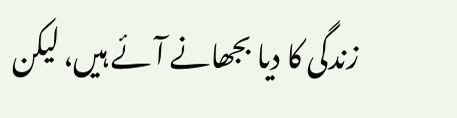زندگی کا دیا بجھانے آئے ہیں، لیکن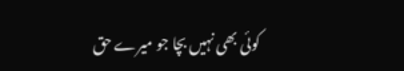کوئی بھی نہیں بچا جو میرے حق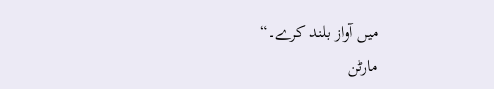میں آواز بلند کرے۔“
مارٹن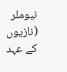نیوملر (نازیوں کے عہد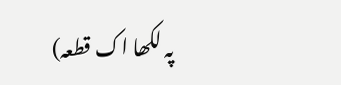پہ لکھا اک قطعہ)